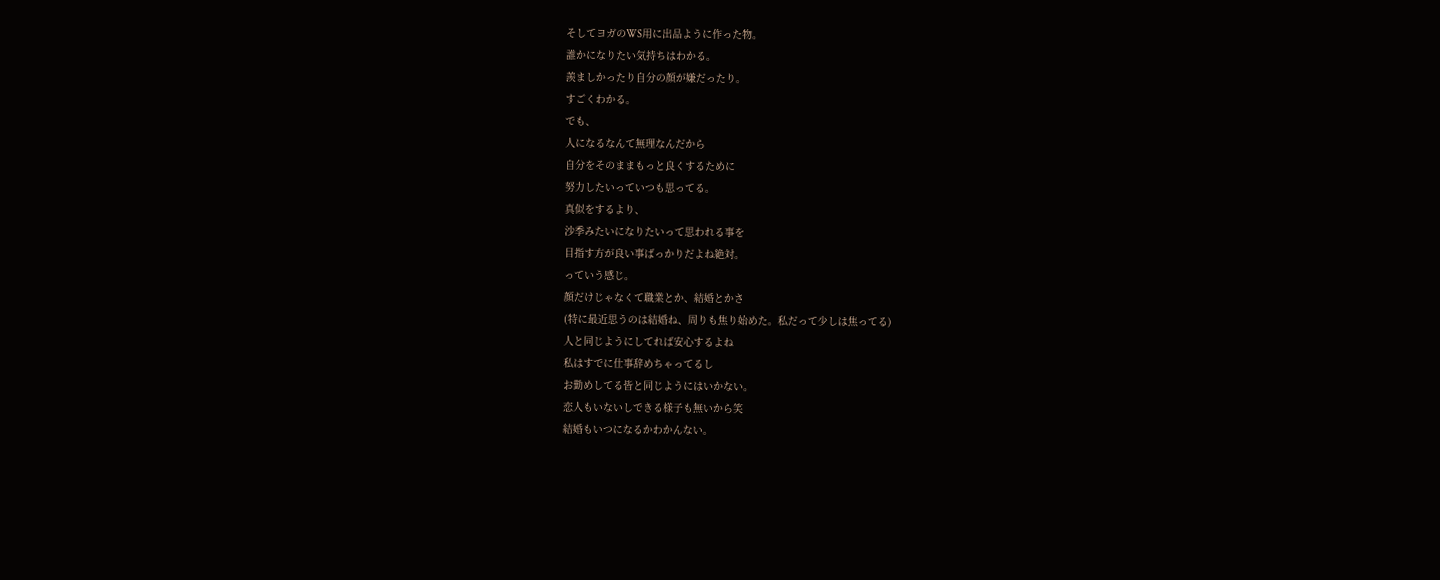そしてヨガのWS用に出品ように作った物。
誰かになりたい気持ちはわかる。
羨ましかったり自分の顔が嫌だったり。
すごくわかる。
でも、
人になるなんて無理なんだから
自分をそのままもっと良くするために
努力したいっていつも思ってる。
真似をするより、
沙季みたいになりたいって思われる事を
目指す方が良い事ばっかりだよね絶対。
っていう感じ。
顔だけじゃなくて職業とか、結婚とかさ
(特に最近思うのは結婚ね、周りも焦り始めた。私だって少しは焦ってる)
人と同じようにしてれば安心するよね
私はすでに仕事辞めちゃってるし
お勤めしてる皆と同じようにはいかない。
恋人もいないしできる様子も無いから笑
結婚もいつになるかわかんない。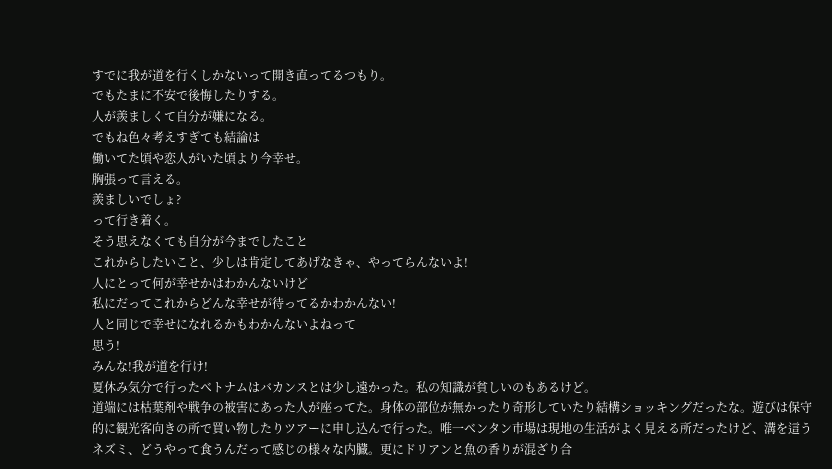すでに我が道を行くしかないって開き直ってるつもり。
でもたまに不安で後悔したりする。
人が羨ましくて自分が嫌になる。
でもね色々考えすぎても結論は
働いてた頃や恋人がいた頃より今幸せ。
胸張って言える。
羨ましいでしょ?
って行き着く。
そう思えなくても自分が今までしたこと
これからしたいこと、少しは肯定してあげなきゃ、やってらんないよ!
人にとって何が幸せかはわかんないけど
私にだってこれからどんな幸せが待ってるかわかんない!
人と同じで幸せになれるかもわかんないよねって
思う!
みんな!我が道を行け!
夏休み気分で行ったベトナムはバカンスとは少し遠かった。私の知識が貧しいのもあるけど。
道端には枯葉剤や戦争の被害にあった人が座ってた。身体の部位が無かったり奇形していたり結構ショッキングだったな。遊びは保守的に観光客向きの所で買い物したりツアーに申し込んで行った。唯一ベンタン市場は現地の生活がよく見える所だったけど、溝を這うネズミ、どうやって食うんだって感じの様々な内臓。更にドリアンと魚の香りが混ざり合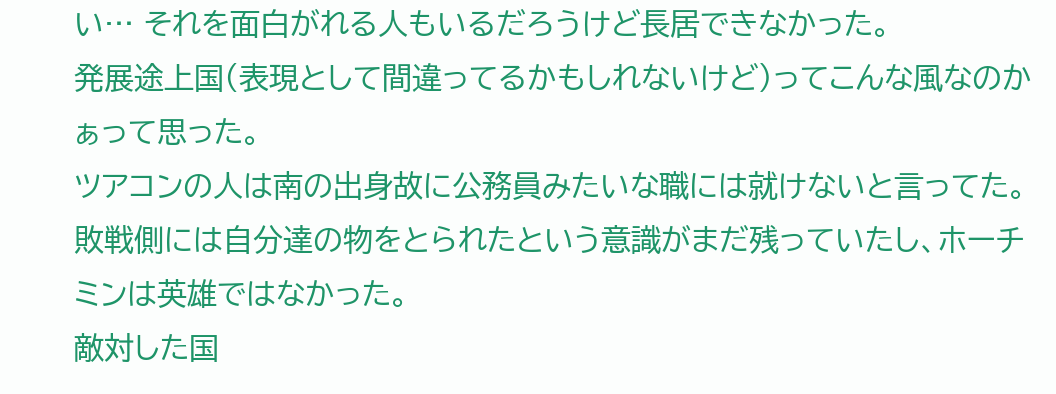い… それを面白がれる人もいるだろうけど長居できなかった。
発展途上国(表現として間違ってるかもしれないけど)ってこんな風なのかぁって思った。
ツアコンの人は南の出身故に公務員みたいな職には就けないと言ってた。
敗戦側には自分達の物をとられたという意識がまだ残っていたし、ホーチミンは英雄ではなかった。
敵対した国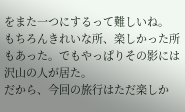をまた一つにするって難しいね。
もちろんきれいな所、楽しかった所もあった。でもやっぱりその影には沢山の人が居た。
だから、今回の旅行はただ楽しか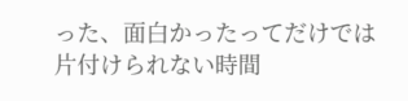った、面白かったってだけでは片付けられない時間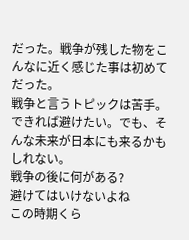だった。戦争が残した物をこんなに近く感じた事は初めてだった。
戦争と言うトピックは苦手。できれば避けたい。でも、そんな未来が日本にも来るかもしれない。
戦争の後に何がある?
避けてはいけないよね
この時期くら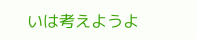いは考えようよ